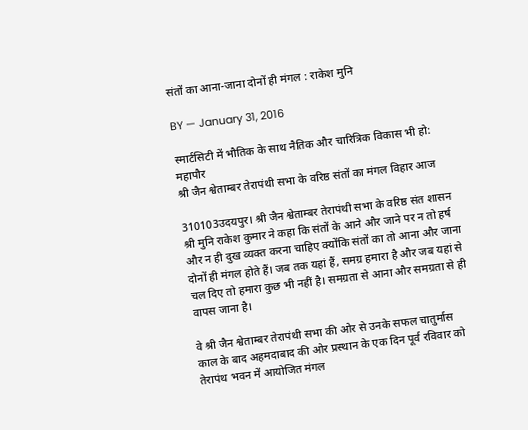संतों का आना-जाना दोनों ही मंगल : राकेश मुनि

BY — January 31, 2016

स्मार्टसिटी में भौतिक के साथ नैतिक और चारित्रिक विकास भी हो: महापौर
श्री जैन श्वेताम्बर तेरापंथी सभा के वरिष्ठ संतों का मंगल विहार आज

310103उदयपुर। श्री जैन श्वेताम्बर तेरापंथी सभा के वरिष्ठ संत शासन श्री मुनि राकेश कुमार ने कहा कि संतों के आने और जाने पर न तो हर्ष और न ही दुख व्यक्त करना चाहिए क्योंकि संतों का तो आना और जाना दोनों ही मंगल होते हैं। जब तक यहां हैं, समग्र हमारा है और जब यहां से चल दिए तो हमारा कुछ भी नहीं है। समग्रता से आना और समग्रता से ही वापस जाना है।

वे श्री जैन श्वेताम्बर तेरापंथी सभा की ओर से उनके सफल चातुर्मास काल के बाद अहमदाबाद की ओर प्रस्थान के एक दिन पूर्व रविवार को तेरापंथ भवन में आयोजित मंगल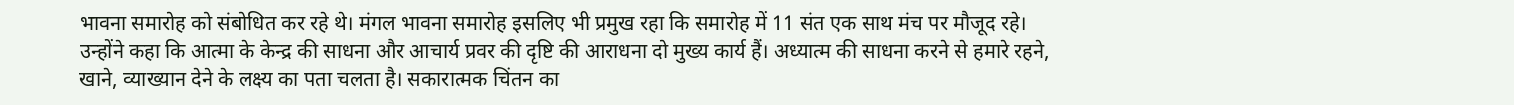भावना समारोह को संबोधित कर रहे थे। मंगल भावना समारोह इसलिए भी प्रमुख रहा कि समारोह में 11 संत एक साथ मंच पर मौजूद रहे।
उन्होंने कहा कि आत्मा के केन्द्र की साधना और आचार्य प्रवर की दृष्टि की आराधना दो मुख्य कार्य हैं। अध्यात्म की साधना करने से हमारे रहने, खाने, व्याख्यान देने के लक्ष्य का पता चलता है। सकारात्मक चिंतन का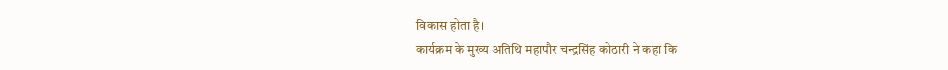विकास होता है।
कार्यक्रम के मुख्य अतिथि महापौर चन्द्रसिंह कोठारी ने कहा कि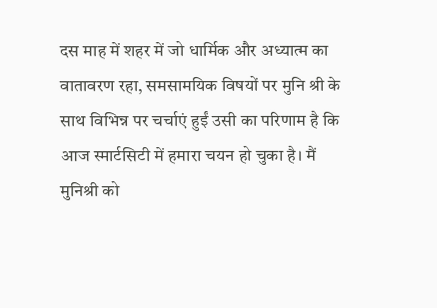दस माह में शहर में जो धार्मिक और अध्यात्म का वातावरण रहा, समसामयिक विषयों पर मुनि श्री के साथ विभिन्न पर चर्चाएं हुईं उसी का परिणाम है कि आज स्मार्टसिटी में हमारा चयन हो चुका है। मैं मुनिश्री को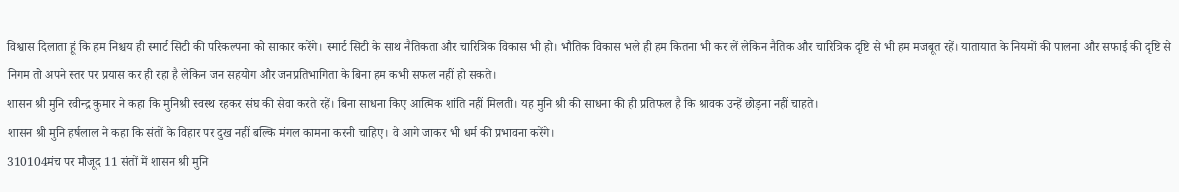विश्वास दिलाता हूं कि हम निश्चय ही स्मार्ट सिटी की परिकल्पना को साकार करेंगे। स्मार्ट सिटी के साथ नैतिकता और चारित्रिक विकास भी हो। भौतिक विकास भले ही हम कितना भी कर लें लेकिन नैतिक और चारित्रिक दृष्टि से भी हम मजबूत रहें। यातायात के नियमों की पालना और सफाई की दृष्टि से निगम तो अपने स्तर पर प्रयास कर ही रहा है लेकिन जन सहयोग और जनप्रतिभागिता के बिना हम कभी सफल नहीं हो सकते।
शासन श्री मुनि रवीन्द्र कुमार ने कहा कि मुनिश्री स्वस्थ रहकर संघ की सेवा करते रहें। बिना साधना किए आत्मिक शांति नहीं मिलती। यह मुनि श्री की साधना की ही प्रतिफल है कि श्रावक उन्हें छोड़ना नहीं चाहते।
शासन श्री मुनि हर्षलाल ने कहा कि संतों के विहार पर दुख नहीं बल्कि मंगल कामना करनी चाहिए। वे आगे जाकर भी धर्म की प्रभावना करेंगे।
310104मंच पर मौजूद 11 संतों में शासन श्री मुनि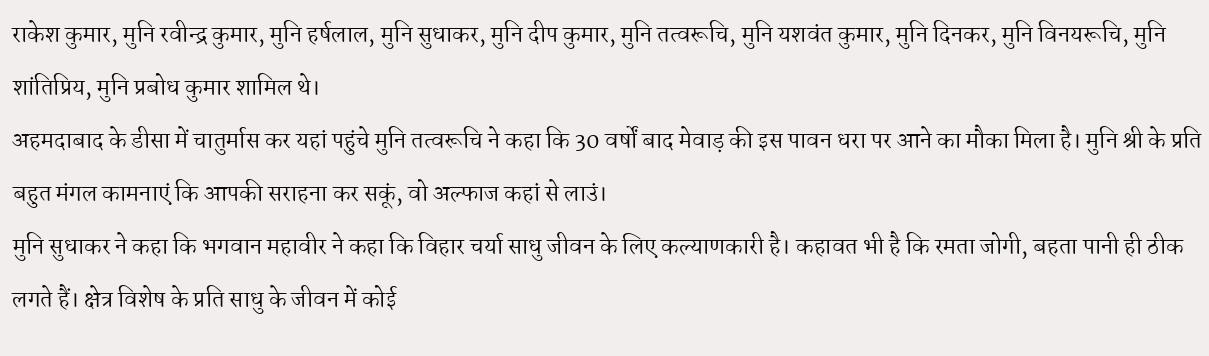राकेश कुमार, मुनि रवीन्द्र कुमार, मुनि हर्षलाल, मुनि सुधाकर, मुनि दीप कुमार, मुनि तत्वरूचि, मुनि यशवंत कुमार, मुनि दिनकर, मुनि विनयरूचि, मुनि शांतिप्रिय, मुनि प्रबोध कुमार शामिल थे।
अहमदाबाद के डीसा में चातुर्मास कर यहां पहुंचे मुनि तत्वरूचि ने कहा कि 30 वर्षों बाद मेवाड़ की इस पावन धरा पर आने का मौका मिला है। मुनि श्री के प्रति बहुत मंगल कामनाएं कि आपकी सराहना कर सकूं, वो अल्फाज कहां से लाउं।
मुनि सुधाकर ने कहा कि भगवान महावीर ने कहा कि विहार चर्या साधु जीवन के लिए कल्याणकारी है। कहावत भी है कि रमता जोगी, बहता पानी ही ठीक लगते हैं। क्षेत्र विशेष के प्रति साधु के जीवन में कोई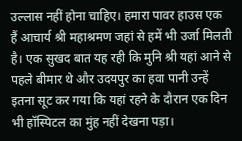उल्लास नहीं होना चाहिए। हमारा पावर हाउस एक हैं आचार्य श्री महाश्रमण जहां से हमें भी उर्जा मिलती है। एक सुखद बात यह रही कि मुनि श्री यहां आने से पहले बीमार थे और उदयपुर का हवा पानी उन्हें इतना सूट कर गया कि यहां रहने के दौरान एक दिन भी हॉस्पिटल का मुंह नहीं देखना पड़ा।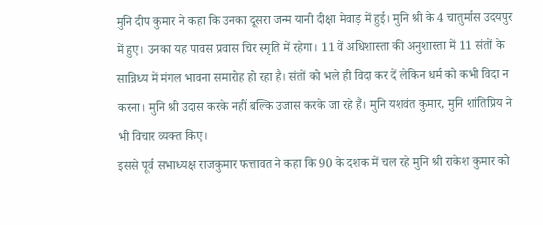मुनि दीप कुमार ने कहा कि उनका दूसरा जन्म यानी दीक्षा मेवाड़ में हुई। मुनि श्री के 4 चातुर्मास उदयपुर में हुए। उनका यह पावस प्रवास चिर स्मृति में रहेगा। 11 वें अधिशास्ता की अनुशास्ता में 11 संतों के सान्निध्य में मंगल भावना समारोह हो रहा है। संतों को भले ही विदा कर दें लेकिन धर्म को कभी विदा न करना। मुनि श्री उदास करके नहीं बल्कि उजास करके जा रहे हैं। मुनि यशवंत कुमार, मुनि शांतिप्रिय ने भी विचार व्यक्त किए।
इससे पूर्व सभाध्यक्ष राजकुमार फत्तावत ने कहा कि 90 के दशक में चल रहे मुनि श्री राकेश कुमार को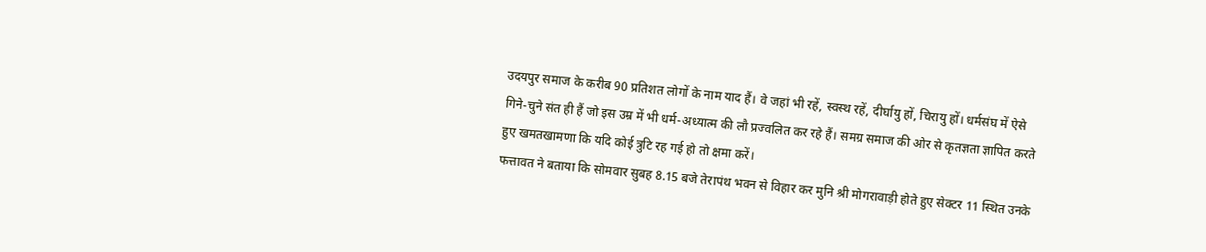उदयपुर समाज के करीब 90 प्रतिशत लोगों के नाम याद हैं। वे जहां भी रहें, स्वस्थ रहें, दीर्घायु हों, चिरायु हों। धर्मसंघ में ऐसे गिने-चुने संत ही हैं जो इस उम्र में भी धर्म-अध्यात्म की लौ प्रज्वलित कर रहे हैं। समग्र समाज की ओर से कृतज्ञता ज्ञापित करते हुए खमतखामणा कि यदि कोई त्रुटि रह गई हो तो क्षमा करें।
फत्तावत ने बताया कि सोमवार सुबह 8.15 बजे तेरापंथ भवन से विहार कर मुनि श्री मोगरावाड़ी होते हुए सेक्टर 11 स्थित उनके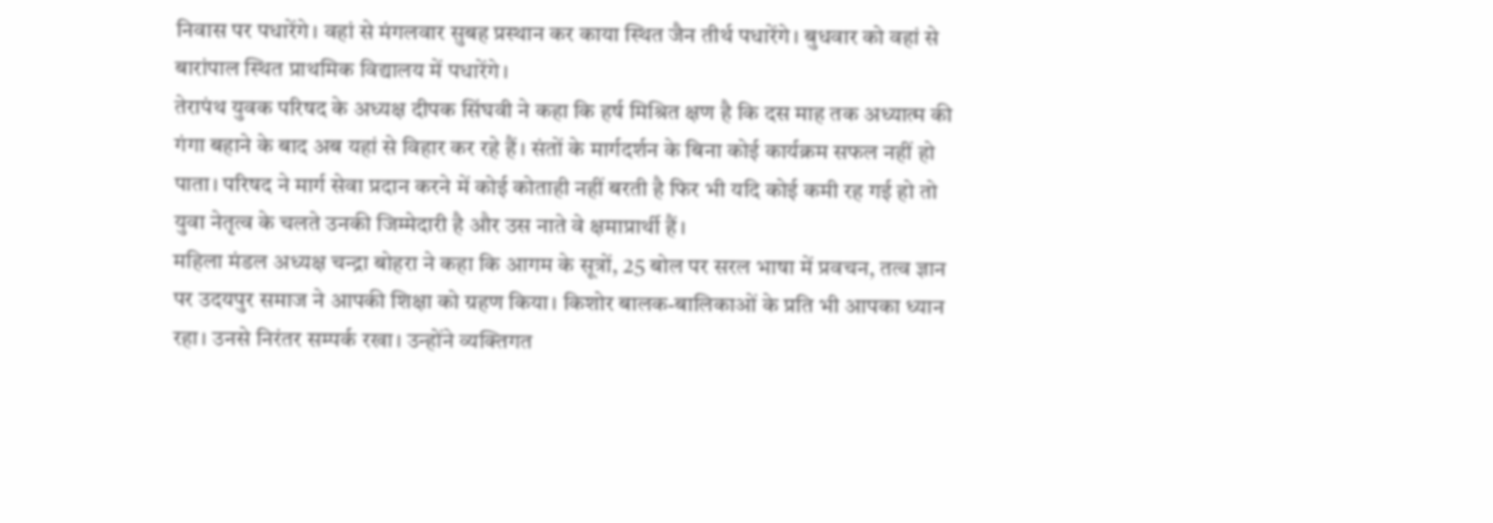निवास पर पधारेंगे। वहां से मंगलवार सुबह प्रस्थान कर काया स्थित जैन तीर्थ पधारेंगे। बुधवार को वहां से बारांपाल स्थित प्राथमिक विद्यालय में पधारेंगे।
तेरापंथ युवक परिषद के अध्यक्ष दीपक सिंघवी ने कहा कि हर्ष मिश्रित क्षण है कि दस माह तक अध्यात्म की गंगा बहाने के बाद अब यहां से विहार कर रहे हैं। संतों के मार्गदर्शन के बिना कोई कार्यक्रम सफल नहीं हो पाता। परिषद ने मार्ग सेवा प्रदान करने में कोई कोताही नहीं बरती है फिर भी यदि कोई कमी रह गई हो तो युवा नेतृत्व के चलते उनकी जिम्मेदारी है और उस नाते वे क्षमाप्रार्थी हैं।
महिला मंडल अध्यक्ष चन्द्रा बोहरा ने कहा कि आगम के सूत्रों, 25 बोल पर सरल भाषा में प्रवचन, तत्व ज्ञान पर उदयपुर समाज ने आपकी शिक्षा को ग्रहण किया। किशोर बालक-बालिकाओं के प्रति भी आपका ध्यान रहा। उनसे निरंतर सम्पर्क रखा। उन्होंने व्यक्तिगत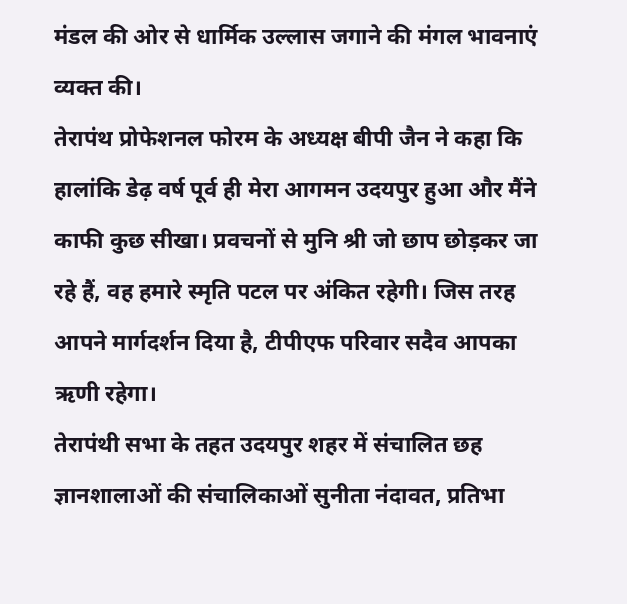मंडल की ओर से धार्मिक उल्लास जगाने की मंगल भावनाएं व्यक्त की।
तेरापंथ प्रोफेशनल फोरम के अध्यक्ष बीपी जैन ने कहा कि हालांकि डेढ़ वर्ष पूर्व ही मेरा आगमन उदयपुर हुआ और मैंने काफी कुछ सीखा। प्रवचनों से मुनि श्री जो छाप छोड़कर जा रहे हैं, वह हमारे स्मृति पटल पर अंकित रहेगी। जिस तरह आपने मार्गदर्शन दिया है, टीपीएफ परिवार सदैव आपका ऋणी रहेगा।
तेरापंथी सभा के तहत उदयपुर शहर में संचालित छह ज्ञानशालाओं की संचालिकाओं सुनीता नंदावत, प्रतिभा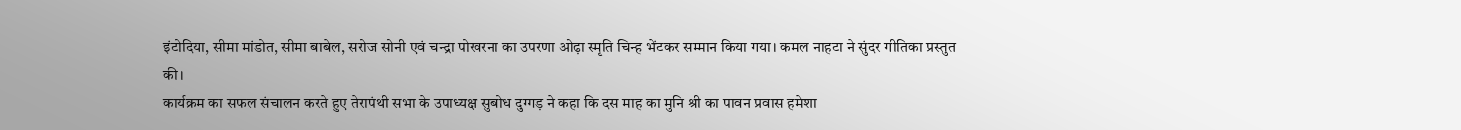इंटोदिया, सीमा मांडोत, सीमा बाबेल, सरोज सोनी एवं चन्द्रा पोखरना का उपरणा ओढ़ा स्मृति चिन्ह भेंटकर सम्मान किया गया। कमल नाहटा ने सुंदर गीतिका प्रस्तुत की।
कार्यक्रम का सफल संचालन करते हुए तेरापंथी सभा के उपाध्यक्ष सुबोध दुग्गड़ ने कहा कि दस माह का मुनि श्री का पावन प्रवास हमेशा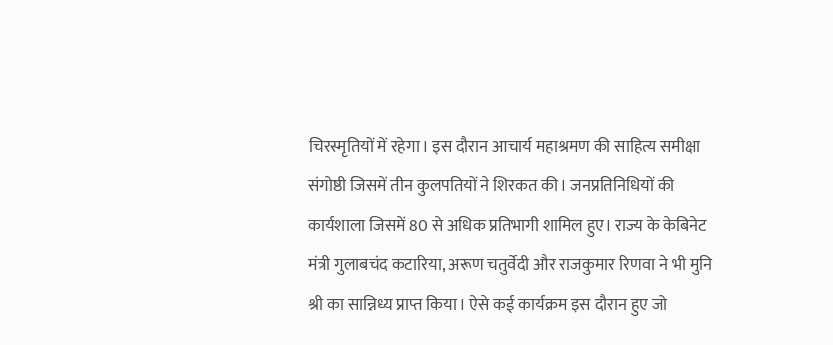चिरस्मृतियों में रहेगा। इस दौरान आचार्य महाश्रमण की साहित्य समीक्षा संगोष्ठी जिसमें तीन कुलपतियों ने शिरकत की। जनप्रतिनिधियों की कार्यशाला जिसमें 80 से अधिक प्रतिभागी शामिल हुए। राज्य के केबिनेट मंत्री गुलाबचंद कटारिया, अरूण चतुर्वेदी और राजकुमार रिणवा ने भी मुनि श्री का सान्निध्य प्राप्त किया। ऐसे कई कार्यक्रम इस दौरान हुए जो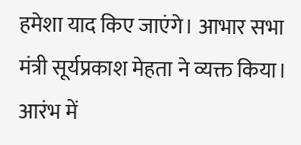हमेशा याद किए जाएंगे। आभार सभा मंत्री सूर्यप्रकाश मेहता ने व्यक्त किया। आरंभ में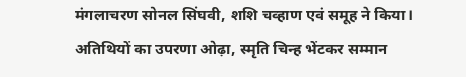मंगलाचरण सोनल सिंघवी, शशि चव्हाण एवं समूह ने किया। अतिथियों का उपरणा ओढ़ा, स्मृति चिन्ह भेंटकर सम्मान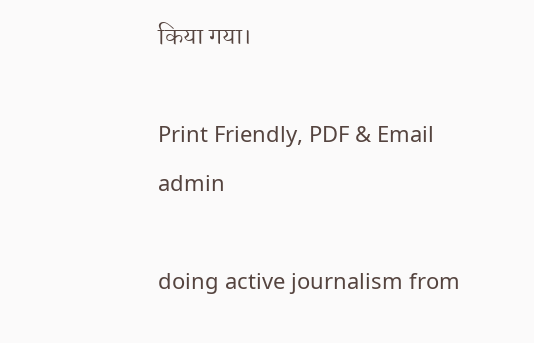किया गया।

Print Friendly, PDF & Email
admin

doing active journalism from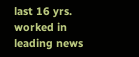last 16 yrs. worked in leading news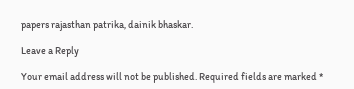papers rajasthan patrika, dainik bhaskar.

Leave a Reply

Your email address will not be published. Required fields are marked *